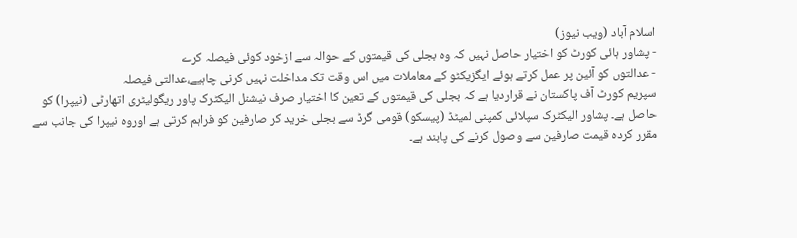اسلام آباد (ویب نیوز)
- پشاور ہائی کورٹ کو اختیار حاصل نہیں کہ وہ بجلی کی قیمتوں کے حوالہ سے ازخود کوئی فیصلہ کرے
- عدالتوں کو آئین پر عمل کرتے ہوئے ایگزیکٹو کے معاملات میں اس وقت تک مداخلت نہیں کرنی چاہیے،عدالتی فیصلہ
سپریم کورٹ آف پاکستان نے قراردیا ہے کہ بجلی کی قیمتوں کے تعین کا اختیار صرف نیشنل الیکٹرک پاور ریگولیٹری اتھارٹی (نیپرا) کو حاصل ہے۔ پشاور الیکٹرک سپلائی کمپنی لمیٹڈ (پیسکو) قومی گرڈ سے بجلی خرید کر صارفین کو فراہم کرتی ہے اوروہ نیپرا کی جانب سے مقرر کردہ قیمت صارفین سے وصول کرنے کی پابند ہے۔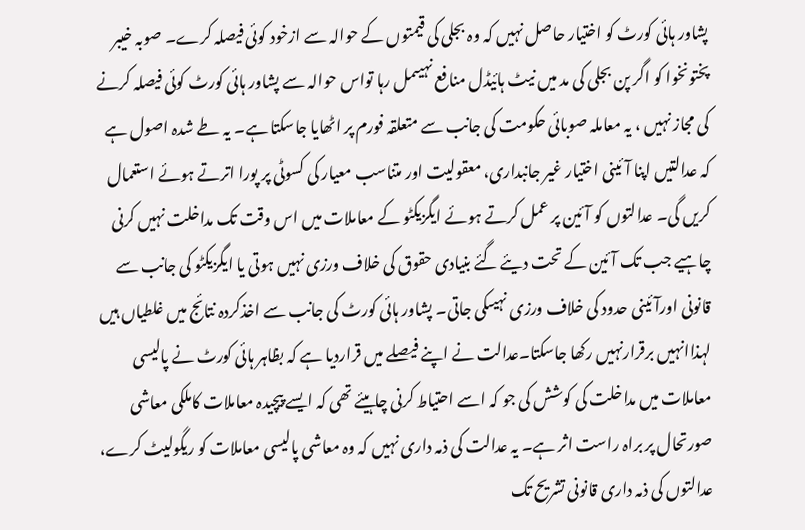پشاور ہائی کورٹ کو اختیار حاصل نہیں کہ وہ بجلی کی قیمتوں کے حوالہ سے ازخود کوئی فیصلہ کرے۔ صوبہ خیبر پختونخوا کو اگر پن بجلی کی مد میں نیٹ ہائیڈل منافع نہیںمل رہا تواس حوالہ سے پشاور ہائی کورٹ کوئی فیصلہ کرنے کی مجاز نہیں ، یہ معاملہ صوبائی حکومت کی جانب سے متعلقہ فورم پر اٹھایا جاسکتا ہے۔ یہ طے شدہ اصول ہے کہ عدالتیں اپنا آئینی اختیار غیر جانبداری، معقولیت اور متناسب معیار کی کسوٹی پر پورا اترتے ہوئے استعمال کریں گی۔ عدالتوں کو آئین پر عمل کرتے ہوئے ایگزیکٹو کے معاملات میں اس وقت تک مداخلت نہیں کرنی چاہیے جب تک آئین کے تحت دیئے گئے بنیادی حقوق کی خلاف ورزی نہیں ہوتی یا ایگزیکٹو کی جانب سے قانونی اورآئینی حدود کی خلاف ورزی نہیںکی جاتی۔ پشاور ہائی کورٹ کی جانب سے اخذکردہ نتائج میں غلطیاں ہیں لہذاانہیں برقرارنہیں رکھا جاسکتا۔عدالت نے اپنے فیصلے میں قراردیا ہے کہ بظاہر ہائی کورٹ نے پالیسی معاملات میں مداخلت کی کوشش کی جو کہ اسے احتیاط کرنی چاہیئے تھی کہ ایسے پیچیدہ معاملات کاملکی معاشی صورتحال پر براہ راست اثر ہے۔ یہ عدالت کی ذمہ داری نہیں کہ وہ معاشی پالیسی معاملات کو ریگولیٹ کرے، عدالتوں کی ذمہ داری قانونی تشریح تک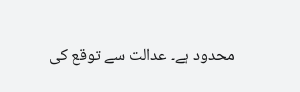محدود ہے۔ عدالت سے توقع کی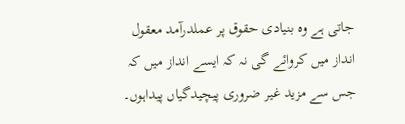جاتی ہے وہ بنیادی حقوق پر عملدرآمد معقول انداز میں کروائے گی نہ کہ ایسے انداز میں کہ جس سے مزید غیر ضروری پیچیدگیاں پیداہوں۔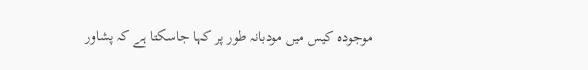موجودہ کیس میں مودبانہ طور پر کہا جاسکتا ہے کہ پشاور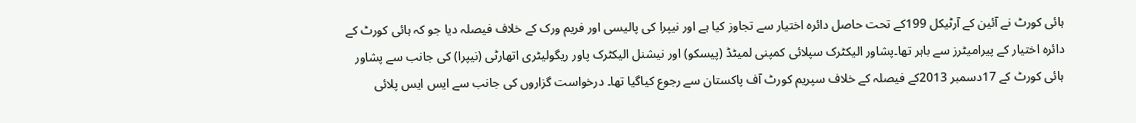ہائی کورٹ نے آئین کے آرٹیکل 199کے تحت حاصل دائرہ اختیار سے تجاوز کیا ہے اور نیپرا کی پالیسی اور فریم ورک کے خلاف فیصلہ دیا جو کہ ہائی کورٹ کے دائرہ اختیار کے پیرامیٹرز سے باہر تھا۔پشاور الیکٹرک سپلائی کمپنی لمیٹڈ (پیسکو) اور نیشنل الیکٹرک پاور ریگولیٹری اتھارٹی (نیپرا) کی جانب سے پشاور ہائی کورٹ کے 17دسمبر 2013کے فیصلہ کے خلاف سپریم کورٹ آف پاکستان سے رجوع کیاگیا تھا۔ درخواست گزاروں کی جانب سے ایس ایس پلائی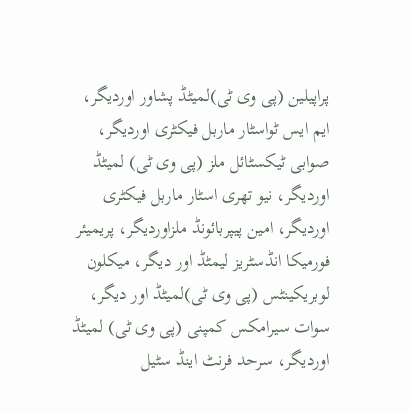پراپیلین (پی وی ٹی)لمیٹڈ پشاور اوردیگر، ایم ایس ٹواسٹار ماربل فیکٹری اوردیگر، صوابی ٹیکسٹائل ملز (پی وی ٹی) لمیٹڈ اوردیگر، نیو تھری اسٹار ماربل فیکٹری اوردیگر، امین پیپربائونڈ ملزاوردیگر، پریمیئر فورمیکا انڈسٹریز لیمٹڈ اور دیگر، میکلون لوبریکینٹس (پی وی ٹی)لمیٹڈ اور دیگر، سوات سیرامکس کمپنی (پی وی ٹی) لمیٹڈ اوردیگر، سرحد فرنٹ اینڈ سٹیل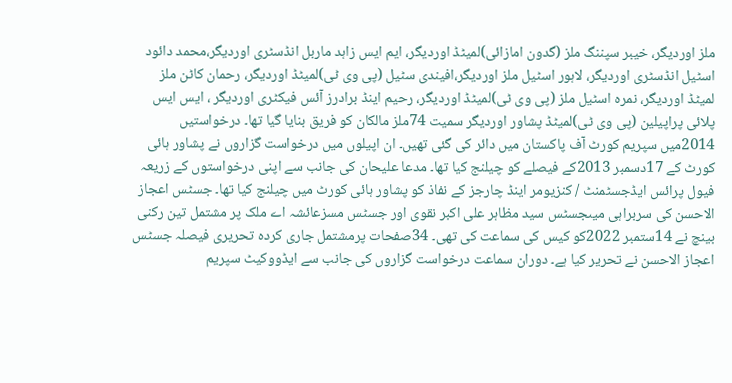ملز اوردیگر، خیبر سپننگ ملز (گدون امازائی)لمیٹڈ اوردیگر، ایم ایس زاہد ماربل انڈسٹری اوردیگر،محمد دائود اسٹیل انڈسٹری اوردیگر، لاہور اسٹیل ملز اوردیگر،افیندی سٹیل (پی وی ٹی)لمیٹڈ اوردیگر، رحمان کاٹن ملز لمیٹڈ اوردیگر، نمرہ اسٹیل ملز (پی وی ٹی)لمیٹڈ اوردیگر، رحیم اینڈ برادرز آئس فیکٹری اوردیگر ، ایس ایس پلائی پراپیلین (پی وی ٹی)لمیٹڈ پشاور اوردیگر سمیت 74ملز مالکان کو فریق بنایا گیا تھا۔ درخواستیں 2014میں سپریم کورٹ آف پاکستان میں دائر کی گئی تھیں۔ ان اپیلوں میں درخواست گزاروں نے پشاور ہائی کورٹ کے 17دسمبر 2013کے فیصلے کو چیلنج کیا تھا۔ مدعا علیحان کی جانب سے اپنی درخواستوں کے زریعہ فیول پرائس ایڈجسٹمنٹ / کنزیومر اینڈ چارجز کے نفاذ کو پشاور ہائی کورٹ میں چیلنج کیا تھا۔ جسٹس اعجاز الاحسن کی سربراہی میںجسٹس سید مظاہر علی اکبر نقوی اور جسٹس مسزعائشہ اے ملک پر مشتمل تین رکنی بینچ نے 14ستمبر 2022کو کیس کی سماعت کی تھی۔ 34صفحات پرمشتمل جاری کردہ تحریری فیصلہ جسٹس اعجاز الاحسن نے تحریر کیا ہے۔ دوران سماعت درخواست گزاروں کی جانب سے ایڈووکیٹ سپریم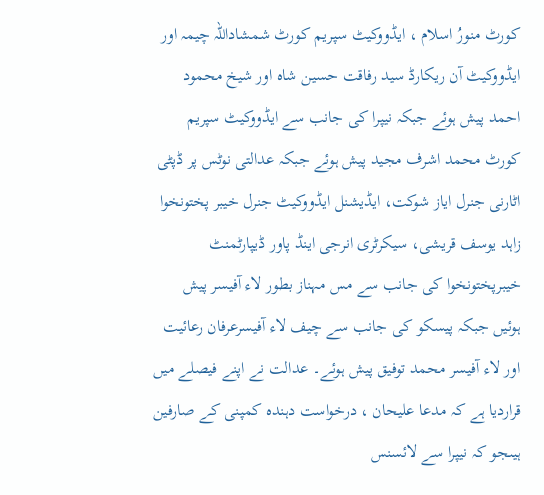کورٹ منورُ اسلام ، ایڈووکیٹ سپریم کورٹ شمشاداللہ چیمہ اور ایڈووکیٹ آن ریکارڈ سید رفاقت حسین شاہ اور شیخ محمود احمد پیش ہوئے جبکہ نیپرا کی جانب سے ایڈووکیٹ سپریم کورٹ محمد اشرف مجید پیش ہوئے جبکہ عدالتی نوٹس پر ڈپٹی اٹارنی جنرل ایاز شوکت، ایڈیشنل ایڈووکیٹ جنرل خیبر پختونخوا زاہد یوسف قریشی، سیکرٹری انرجی اینڈ پاور ڈیپارٹمنٹ خیبرپختونخوا کی جانب سے مس مہناز بطور لاء آفیسر پیش ہوئیں جبکہ پیسکو کی جانب سے چیف لاء آفیسرعرفان رعائیت اور لاء آفیسر محمد توفیق پیش ہوئے۔ عدالت نے اپنے فیصلے میں قراردیا ہے کہ مدعا علیحان ، درخواست دہندہ کمپنی کے صارفین ہیںجو کہ نیپرا سے لائسنس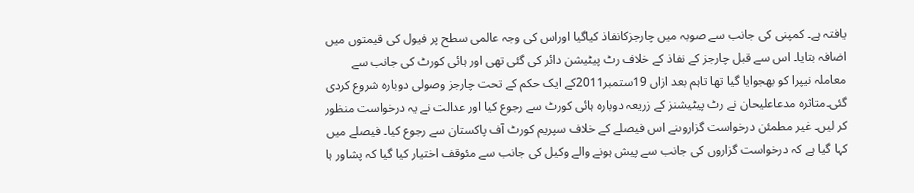یافتہ ہے۔ کمپنی کی جانب سے صوبہ میں چارجزکانفاذ کیاگیا اوراس کی وجہ عالمی سطح پر فیول کی قیمتوں میں اضافہ بتایا۔ اس سے قبل چارجز کے نفاذ کے خلاف رٹ پیٹیشن دائر کی گئی تھی اور ہائی کورٹ کی جانب سے معاملہ نیپرا کو بھجوایا گیا تھا تاہم بعد ازاں 19ستمبر2011کے ایک حکم کے تحت چارجز وصولی دوبارہ شروع کردی گئی۔متاثرہ مدعاعلیحان نے رٹ پیٹیشنز کے زریعہ دوبارہ ہائی کورٹ سے رجوع کیا اور عدالت نے یہ درخواست منظور کر لیں۔ غیر مطمئن درخواست گزاروںنے اس فیصلے کے خلاف سپریم کورٹ آف پاکستان سے رجوع کیا۔ فیصلے میں کہا گیا ہے کہ درخواست گزاروں کی جانب سے پیش ہونے والے وکیل کی جانب سے مئوقف اختیار کیا گیا کہ پشاور ہا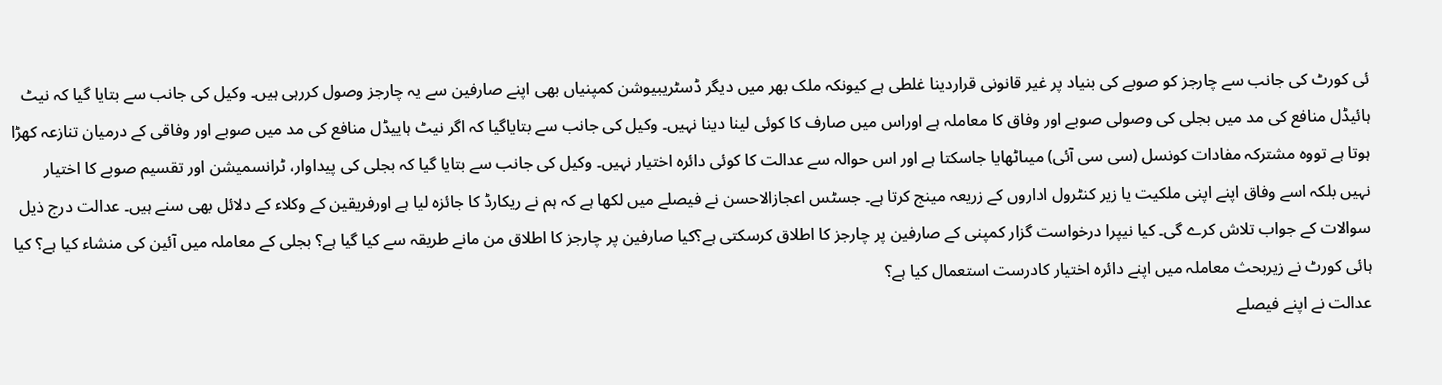ئی کورٹ کی جانب سے چارجز کو صوبے کی بنیاد پر غیر قانونی قراردینا غلطی ہے کیونکہ ملک بھر میں دیگر ڈسٹریبیوشن کمپنیاں بھی اپنے صارفین سے یہ چارجز وصول کررہی ہیں۔ وکیل کی جانب سے بتایا گیا کہ نیٹ ہائیڈل منافع کی مد میں بجلی کی وصولی صوبے اور وفاق کا معاملہ ہے اوراس میں صارف کا کوئی لینا دینا نہیں۔ وکیل کی جانب سے بتایاگیا کہ اگر نیٹ ہاییڈل منافع کی مد میں صوبے اور وفاقی کے درمیان تنازعہ کھڑا ہوتا ہے تووہ مشترکہ مفادات کونسل (سی سی آئی) میںاٹھایا جاسکتا ہے اور اس حوالہ سے عدالت کا کوئی دائرہ اختیار نہیں۔ وکیل کی جانب سے بتایا گیا کہ بجلی کی پیداوار، ٹرانسمیشن اور تقسیم صوبے کا اختیار نہیں بلکہ اسے وفاق اپنے اپنی ملکیت یا زیر کنٹرول اداروں کے زریعہ مینج کرتا ہے۔ جسٹس اعجازالاحسن نے فیصلے میں لکھا ہے کہ ہم نے ریکارڈ کا جائزہ لیا ہے اورفریقین کے وکلاء کے دلائل بھی سنے ہیں۔ عدالت درج ذیل سوالات کے جواب تلاش کرے گی۔ کیا نیپرا درخواست گزار کمپنی کے صارفین پر چارجز کا اطلاق کرسکتی ہے؟کیا صارفین پر چارجز کا اطلاق من مانے طریقہ سے کیا گیا ہے؟ بجلی کے معاملہ میں آئین کی منشاء کیا ہے؟ کیا ہائی کورٹ نے زیربحث معاملہ میں اپنے دائرہ اختیار کادرست استعمال کیا ہے؟
عدالت نے اپنے فیصلے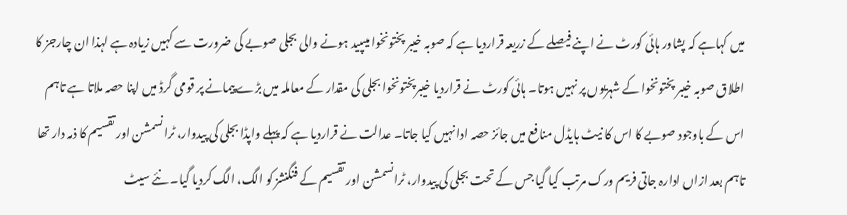میں کہاہے کہ پشاور ہائی کورٹ نے اپنے فیصلے کے زریعہ قراردیا ہے کہ صوبہ خیبر پختونخوا میںپید ہونے والی بجلی صوبے کی ضرورت سے کہیں زیادہ ہے لہذا ان چارجز کا اطلاق صوبہ خیبر پختونخوا کے شہریوں پر نہیں ہوتا۔ ہائی کورٹ نے قراردیا خیبرپختونخوا بجلی کی مقدار کے معاملہ میں بڑے پیمانے پر قومی گرڈ میں اپنا حصہ ملاتا ہے تاہم اس کے باوجود صوبے کا اس کا نیٹ ہایڈل منافع میں جائز حصہ ادا نہیں کیا جاتا۔ عدالت نے قراردیا ہے کہ پہلے واپڈا بجلی کی پیدوار، ٹرانسمشن اور تقسیم کا ذمہ دار تھا تاہم بعد ازاں ادارہ جاتی فریم ورک مرتب کیا گیا جس کے تحت بجلی کی پیدوار، ٹرانسمشن اور تقسیم کے فنگنشز کو الگ، الگ کردیا گیا۔ نئے سیٹ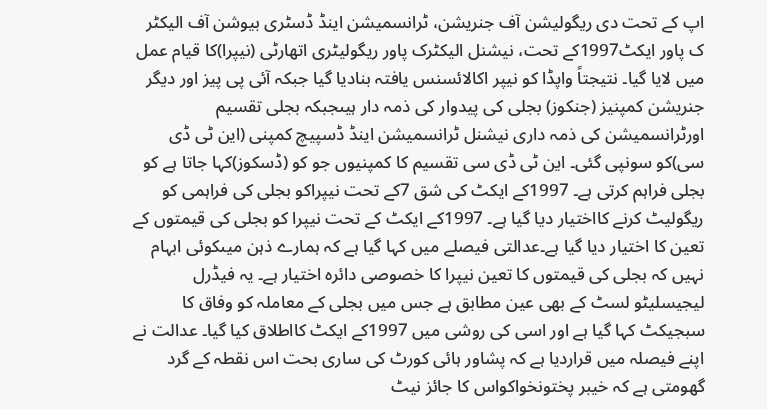اپ کے تحت دی ریگولیشن آف جنریشن، ٹرانسمیشن اینڈ ڈسٹری بیوشن آف الیکٹر ک پاور ایکٹ1997کے تحت، نیشنل الیکٹرک پاور ریگولیٹری اتھارٹی (نیپرا)کا قیام عمل میں لایا گیا۔ نتیجتاً واپڈا کو نیپر اکالائسنس یافتہ بنادیا گیا جبکہ آئی پی پیز اور دیگر جنریشن کمپنیز (جنکوز) بجلی کی پیدوار کی ذمہ دار ہیںجبکہ بجلی تقسیم اورٹرانسمیشن کی ذمہ داری نیشنل ٹرانسمیشن اینڈ ڈسپیچ کمپنی (این ٹی ڈی سی)کو سونپی گئی۔ این ٹی ڈی سی تقسیم کا کمپنیوں جو کو (ڈسکوز)کہا جاتا ہے کو بجلی فراہم کرتی ہے۔ 1997کے ایکٹ کی شق 7کے تحت نیپراکو بجلی کی فراہمی کو ریگولیٹ کرنے کااختیار دیا گیا ہے۔ 1997کے ایکٹ کے تحت نیپرا کو بجلی کی قیمتوں کے تعین کا اختیار دیا گیا ہے۔عدالتی فیصلے میں کہا گیا ہے کہ ہمارے ذہن میںکوئی ابہام نہیں کہ بجلی کی قیمتوں کا تعین نیپرا کا خصوصی دائرہ اختیار ہے۔ یہ فیڈرل لیجیسلیٹو لسٹ کے بھی عین مطابق ہے جس میں بجلی کے معاملہ کو وفاق کا سبجیکٹ کہا گیا ہے اور اسی کی روشی میں 1997کے ایکٹ کااطلاق کیا گیا۔ عدالت نے اپنے فیصلہ میں قراردیا ہے کہ پشاور ہائی کورٹ کی ساری بحت اس نقطہ کے گرد گھومتی ہے کہ خیبر پختونخواکواس کا جائز نیٹ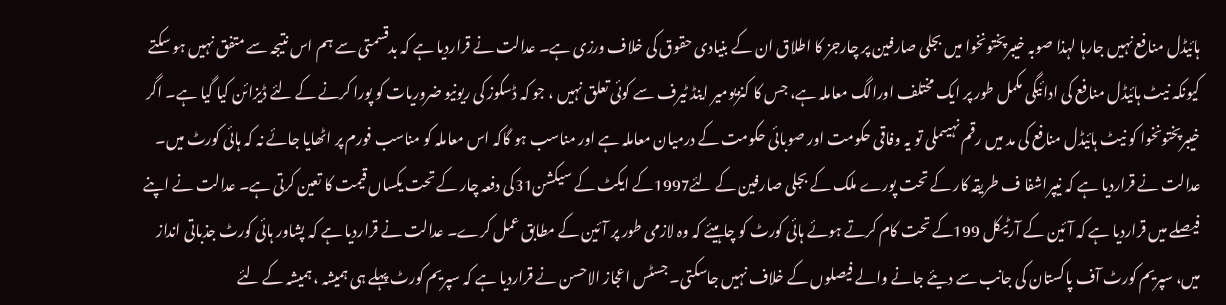ہائیڈل منافع نہیں جارہا لہذا صوبہ خیبرپختونخوا میں بجلی صارفین پر چارجز کا اطلاق ان کے بنیادی حقوق کی خلاف ورزی ہے۔ عدالت نے قراردیا ہے کہ بدقسمتی سے ہم اس نتیجہ سے متفق نہیں ہو سکتے کیونکہ نیٹ ہائیڈل منافع کی ادائیگی مکمل طور پر ایک مختلف اورالگ معاملہ ہے، جس کا کنزیومیر اینڈ ٹیرف سے کوئی تعلق نہیں ، جو کہ ڈسکوز کی ریونیو ضروریات کو پورا کرنے کے لئے ڈیزائن کیا گیا ہے۔ اگر خیبرپختونخوا کو نیٹ ہائیڈل منافع کی مد میں رقم نہیںملی تو یہ وفاقی حکومت اور صوبائی حکومت کے درمیان معاملہ ہے اور مناسب ہو گاکہ اس معاملہ کو مناسب فورم پر اٹھایا جائے نہ کہ ہائی کورٹ میں۔ عدالت نے قراردیا ہے کہ نیپراشفا ف طریقہ کار کے تحت پورے ملک کے بجلی صارفین کے لئے1997کے ایکٹ کے سیکشن31کی دفعہ چار کے تحت یکساں قیمت کا تعین کرتی ہے۔ عدالت نے اپنے فیصلے میں قراردیا ہے کہ آئین کے آرٹیکل 199کے تحت کام کرتے ہوئے ہائی کورٹ کو چاہیئے کہ وہ لازمی طور پر آئین کے مطابق عمل کرے۔ عدالت نے قراردیا ہے کہ پشاور ہائی کورٹ جذباتی انداز میں، سپریم کورٹ آف پاکستان کی جانب سے دیئے جانے والے فیصلوں کے خلاف نہیں جاسکتی۔ جسٹس اعجاز الاحسن نے قراردیا ہے کہ سپریم کورٹ پہلے ہی ہمیشہ ، ہمیشہ کے لئے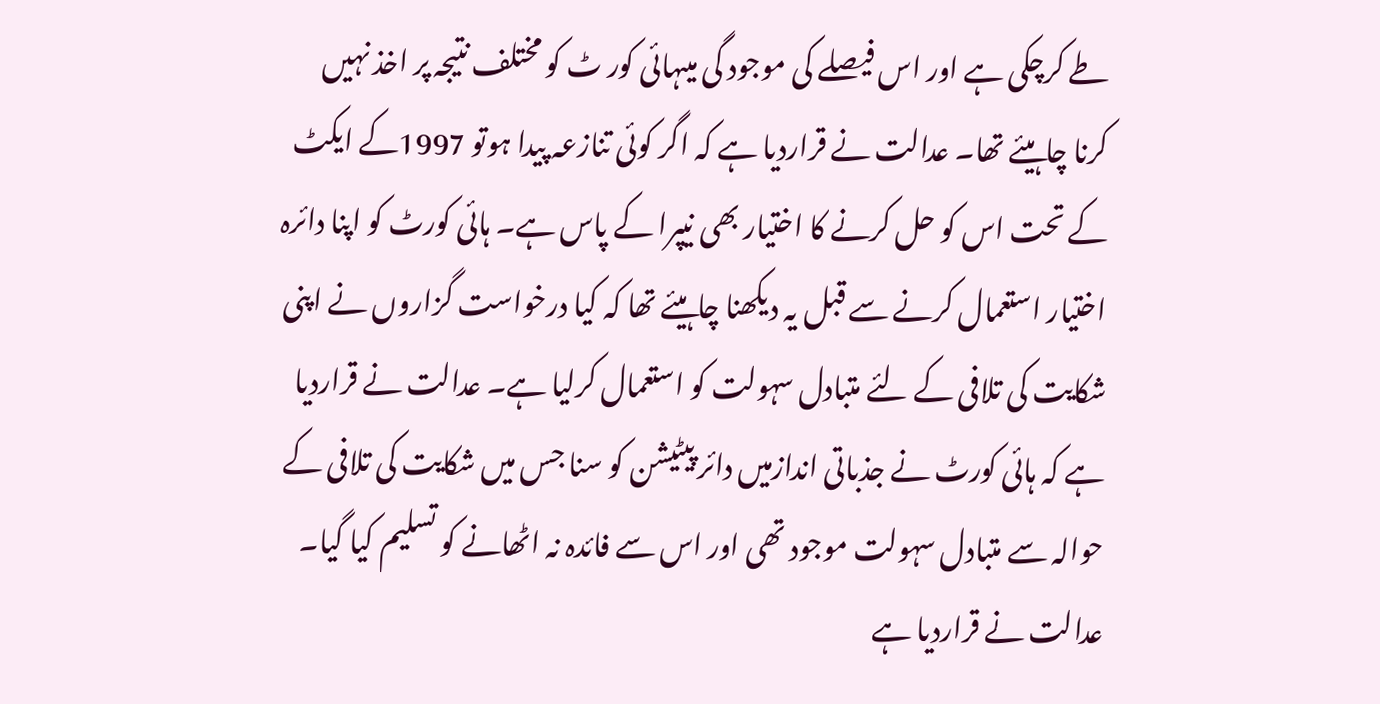طے کرچکی ہے اور اس فیصلے کی موجود گی میںہائی کور ٹ کو مختلف نتیجہ پر اخذ نہیں کرنا چاہیئے تھا۔ عدالت نے قراردیا ہے کہ اگر کوئی تنازعہ پیدا ہوتو 1997کے ایکٹ کے تحت اس کو حل کرنے کا اختیار بھی نیپرا کے پاس ہے۔ ہائی کورٹ کو اپنا دائرہ اختیار استعمال کرنے سے قبل یہ دیکھنا چاہیئے تھا کہ کیا درخواست گزاروں نے اپنی شکایت کی تلافی کے لئے متبادل سہولت کو استعمال کرلیا ہے۔ عدالت نے قراردیا ہے کہ ہائی کورٹ نے جذباتی اندازمیں دائر پیٹیشن کو سنا جس میں شکایت کی تلافی کے حوالہ سے متبادل سہولت موجود تھی اور اس سے فائدہ نہ اٹھانے کو تسلیم کیا گیا۔ عدالت نے قراردیا ہے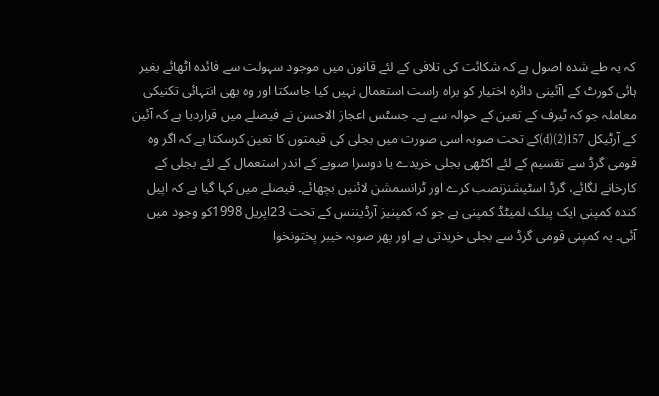کہ یہ طے شدہ اصول ہے کہ شکائت کی تلافی کے لئے قانون میں موجود سہولت سے فائدہ اٹھائے بغیر ہائی کورٹ کے اآئینی دائرہ اختیار کو براہ راست استعمال نہیں کیا جاسکتا اور وہ بھی انتہائی تکنیکی معاملہ جو کہ ٹیرف کے تعین کے حوالہ سے ہے۔ جسٹس اعجاز الاحسن نے فیصلے میں قراردیا ہے کہ آئین کے آرٹیکل 157(2)(d)کے تحت صوبہ اسی صورت میں بجلی کی قیمتوں کا تعین کرسکتا ہے کہ اگر وہ قومی گرڈ سے تقسیم کے لئے اکٹھی بجلی خریدے یا دوسرا صوبے کے اندر استعمال کے لئے بجلی کے کارخانے لگائے، گرڈ اسٹیشنزنصب کرے اور ٹرانسمشن لائنیں بچھائے۔ فیصلے میں کہا گیا ہے کہ اپیل کندہ کمپنی ایک پبلک لمیٹڈ کمپنی ہے جو کہ کمپنیز آرڈیننس کے تحت 23اپریل 1998کو وجود میں آئی۔ یہ کمپنی قومی گرڈ سے بجلی خریدتی ہے اور پھر صوبہ خیبر پختونخوا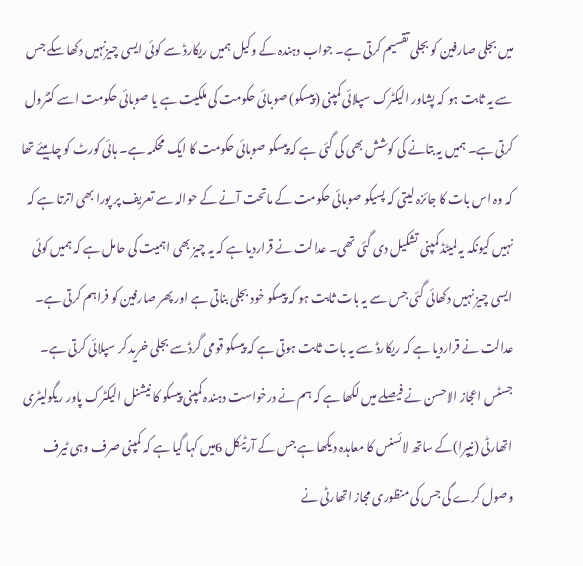میں بجلی صارفین کو بجلی تقسیم کرتی ہے۔ جواب دہندہ کے وکیل ہمیں ریکارڈ سے کوئی ایسی چیزنہیں دکھا سکے جس سے یہ ثابت ہو کہ پشاور الیکٹرک سپلائی کمپنی (پیسکو) صوبائی حکومت کی ملکیت ہے یا صوبائی حکومت اسے کنٹرول کرتی ہے۔ ہمیں یہ بتانے کی کوشش بھی کی گئی ہے کہ پیسکو صوبائی حکومت کا ایک محکمہ ہے۔ ہائی کورٹ کو چاہیئے تھا کہ وہ اس بات کا جائزہ لیتی کہ پسیکو صوبائی حکومت کے ماتحت آنے کے حوالہ سے تعریف پر پورا بھی اترتا ہے کہ نہیں کیونکہ یہ لمیٹڈ کمپنی تشکیل دی گئی تھی۔ عدالت نے قراردیا ہے کہ یہ چیز بھی اہمیت کی حامل ہے کہ ہمیں کوئی ایسی چیز نہیں دکھائی گئی جس سے یہ بات ثابت ہو کہ پیسکو خود بجلی بناتی ہے اور پھر صارفین کو فراہم کرتی ہے۔ عدالت نے قراردیا ہے کہ ریکارڈ سے یہ بات ثابت ہوتی ہے کہ پیسکو قومی گرڈسے بجلی خرید کر سپلائی کرتی ہے۔ جسٹس اعجاز الاحسن نے فیصلے میں لکھا ہے کہ ہم نے درخواست دہندہ کمپنی پیسکو کا نیشنل الیکٹرک پاور ریگولیٹری اتھارٹی (نیپرا)کے ساتھ لائسنس کا معاہدہ دیکھا ہے جس کے آرٹیکل 6میں کہا گیا ہے کہ کمپنی صرف وہی ٹیرف وصول کرے گی جس کی منظوری مجاز اتھارٹی نے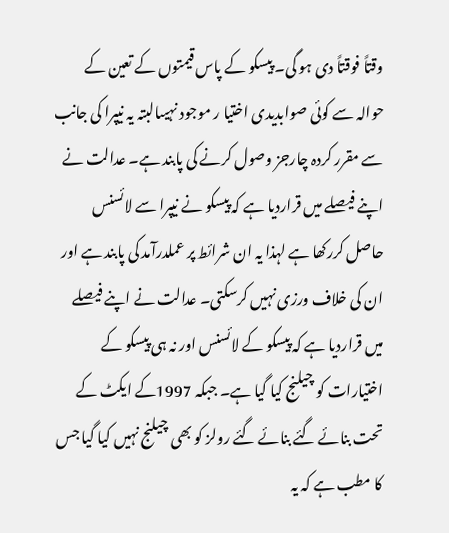وقتاً فوقتاً دی ہو گی۔ پیسکو کے پاس قیمتوں کے تعین کے حوالہ سے کوئی صوابدیدی اختیا ر موجود نہیںالبتہ یہ نیپرا کی جانب سے مقرر کردہ چارجز وصول کرنے کی پابند ہے۔ عدالت نے اپنے فیصلے میں قراردیا ہے کہ پیسکو نے نیپرا سے لائسنس حاصل کررکھا ہے لہذا یہ ان شرائط پر عملدرآمد کی پابند ہے اور ان کی خلاف ورزی نہیں کرسکتی۔ عدالت نے اپنے فیصلے میں قراردیا ہے کہ پیسکو کے لائسنس اور نہ ہی پیسکو کے اختیارات کو چیلنج کیا گیا ہے۔ جبکہ 1997کے ایکٹ کے تحت بنائے گئے بنائے گئے رولز کو بھی چیلنج نہیں کیا گیا جس کا مطب ہے کہ یہ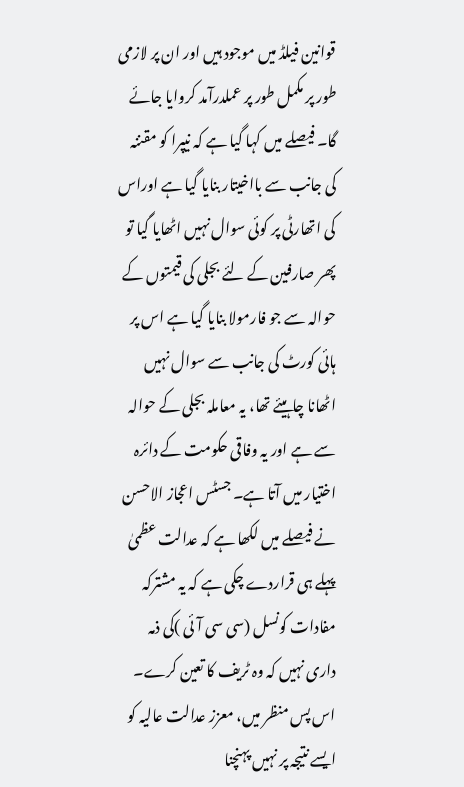قوانین فیلڈ میں موجود ہیں اور ان پر لازمی طور پر مکمل طور پر عملدرآمد کروایا جائے گا۔ فیصلے میں کہا گیا ہے کہ نیپرا کو مقننہ کی جانب سے بااخیتار بنایا گیا ہے اوراس کی اتھارٹی پر کوئی سوال نہیں اٹھایا گیا تو پھر صارفین کے لئے بجلی کی قیمتوں کے حوالہ سے جو فارمولا بنایا گیا ہے اس پر ہائی کورٹ کی جانب سے سوال نہیں اٹھانا چاہیئے تھا، یہ معاملہ بجلی کے حوالہ سے ہے اور یہ وفاقی حکومت کے دائرہ اختیار میں آتا ہے۔ جسٹس اعجاز الاحسن نے فیصلے میں لکھا ہے کہ عدالت عظمیٰ پہلے ہی قراردے چکی ہے کہ یہ مشترکہ مفادات کونسل (سی سی آئی )کی ذمہ داری نہیں کہ وہ ٹریف کا تعین کرے۔ اس پس منظر میں، معزز عدالت عالیہ کو ایسے نتیجہ پر نہیں پہنچنا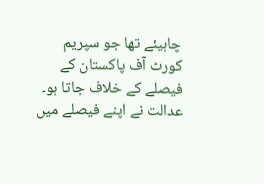چاہیئے تھا جو سپریم کورٹ آف پاکستان کے فیصلے کے خلاف جاتا ہو۔ عدالت نے اپنے فیصلے میں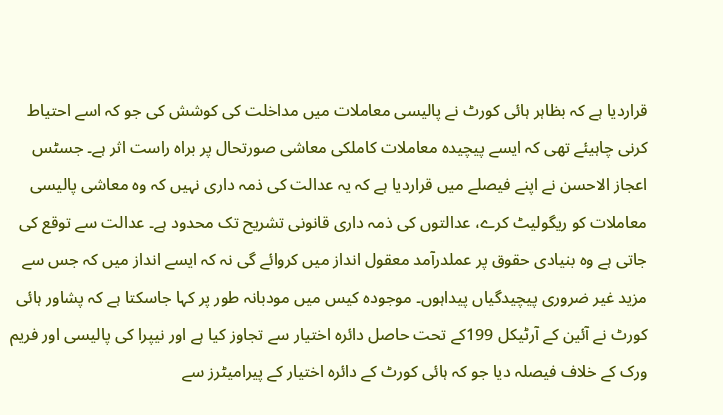قراردیا ہے کہ بظاہر ہائی کورٹ نے پالیسی معاملات میں مداخلت کی کوشش کی جو کہ اسے احتیاط کرنی چاہیئے تھی کہ ایسے پیچیدہ معاملات کاملکی معاشی صورتحال پر براہ راست اثر ہے۔ جسٹس اعجاز الاحسن نے اپنے فیصلے میں قراردیا ہے کہ یہ عدالت کی ذمہ داری نہیں کہ وہ معاشی پالیسی معاملات کو ریگولیٹ کرے، عدالتوں کی ذمہ داری قانونی تشریح تک محدود ہے۔ عدالت سے توقع کی جاتی ہے وہ بنیادی حقوق پر عملدرآمد معقول انداز میں کروائے گی نہ کہ ایسے انداز میں کہ جس سے مزید غیر ضروری پیچیدگیاں پیداہوں۔ موجودہ کیس میں مودبانہ طور پر کہا جاسکتا ہے کہ پشاور ہائی کورٹ نے آئین کے آرٹیکل 199کے تحت حاصل دائرہ اختیار سے تجاوز کیا ہے اور نیپرا کی پالیسی اور فریم ورک کے خلاف فیصلہ دیا جو کہ ہائی کورٹ کے دائرہ اختیار کے پیرامیٹرز سے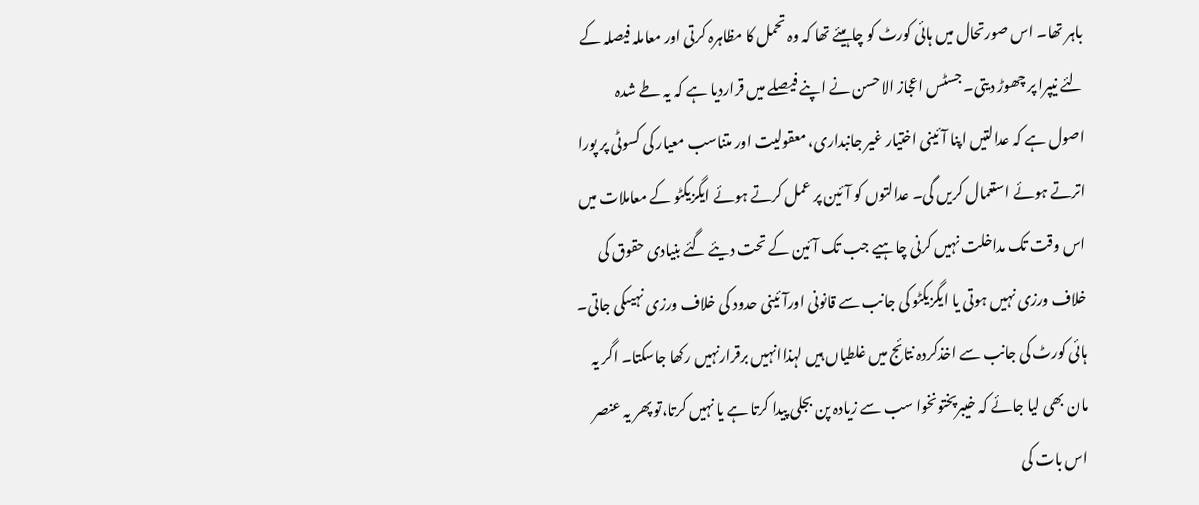باہر تھا۔ اس صورتحال میں ہائی کورٹ کو چاہیئے تھا کہ وہ تحمل کا مظاہرہ کرتی اور معاملہ فیصلہ کے لئے نیپرا پر چھوڑ دیتی۔ جسٹس اعجاز الاحسن نے اپنے فیصلے میں قراردیا ہے کہ یہ طے شدہ اصول ہے کہ عدالتیں اپنا آئینی اختیار غیر جانبداری، معقولیت اور متناسب معیار کی کسوٹی پر پورا اترتے ہوئے استعمال کریں گی۔ عدالتوں کو آئین پر عمل کرتے ہوئے ایگزیکٹو کے معاملات میں اس وقت تک مداخلت نہیں کرنی چاہیے جب تک آئین کے تحت دیئے گئے بنیادی حقوق کی خلاف ورزی نہیں ہوتی یا ایگزیکٹو کی جانب سے قانونی اورآئینی حدود کی خلاف ورزی نہیںکی جاتی۔ ہائی کورٹ کی جانب سے اخذکردہ نتائج میں غلطیاں ہیں لہذاانہیں برقرارنہیں رکھا جاسکتا۔ اگر یہ مان بھی لیا جائے کہ خیبرپختونخوا سب سے زیادہ پن بجلی پیدا کرتا ہے یا نہیں کرتا،تو پھر یہ عنصر اس بات کی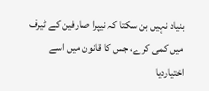بنیاد نہیں بن سکتا کہ نیپرا صارفین کے ٹیرف میں کمی کرے، جس کا قانون میں اسے اختیاردیا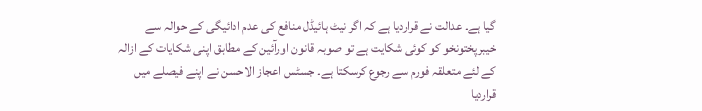گیا ہے۔ عدالت نے قراردیا ہے کہ اگر نیٹ ہائیڈل منافع کی عدم ادائیگی کے حوالہ سے خیبرپختونخو کو کوئی شکایت ہے تو صوبہ قانون اورآئین کے مطابق اپنی شکایات کے ازالہ کے لئے متعلقہ فورم سے رجوع کرسکتا ہے۔ جسٹس اعجاز الاحسن نے اپنے فیصلے میں قراردیا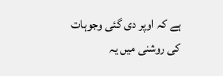ہے کہ اوپر دی گئی وجوہات کی روشنی میں یہ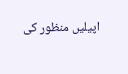اپیلیں منظور کی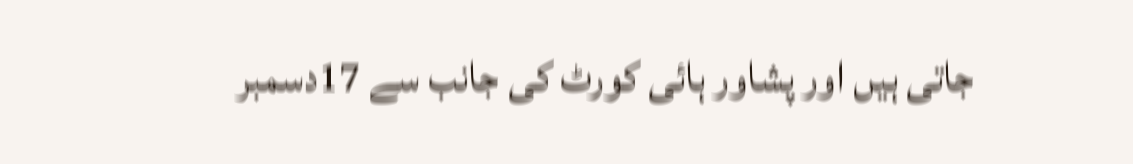جاتی ہیں اور پشاور ہائی کورٹ کی جانب سے 17دسمبر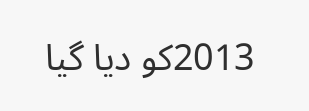2013کو دیا گیا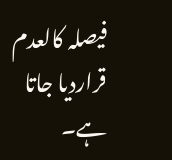فیصلہ کالعدم قراردیا جاتا ہے۔